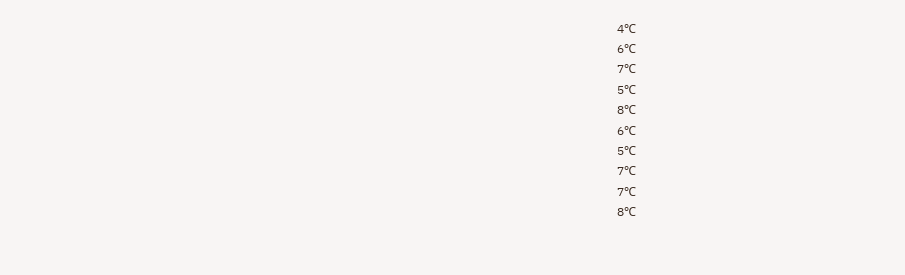4℃
6℃
7℃
5℃
8℃
6℃
5℃
7℃
7℃
8℃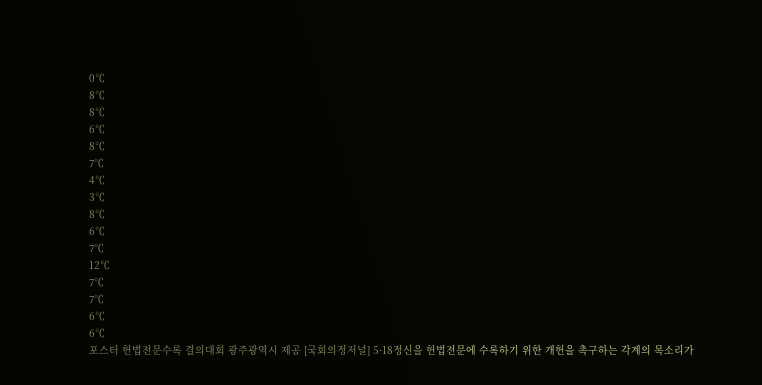0℃
8℃
8℃
6℃
8℃
7℃
4℃
3℃
8℃
6℃
7℃
12℃
7℃
7℃
6℃
6℃
포스터 헌법전문수록 결의대회 광주광역시 제공 [국회의정저널] 5·18정신을 헌법전문에 수록하기 위한 개헌을 촉구하는 각계의 목소리가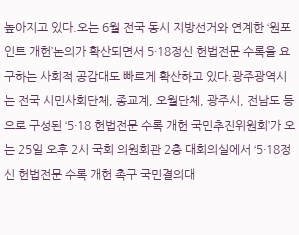높아지고 있다.오는 6월 전국 동시 지방선거와 연계한 ‘원포인트 개헌’논의가 확산되면서 5·18정신 헌법전문 수록을 요구하는 사회적 공감대도 빠르게 확산하고 있다.광주광역시는 전국 시민사회단체, 종교계, 오월단체, 광주시, 전남도 등으로 구성된 ‘5·18 헌법전문 수록 개헌 국민추진위원회’가 오는 25일 오후 2시 국회 의원회관 2층 대회의실에서 ‘5·18정신 헌법전문 수록 개헌 촉구 국민결의대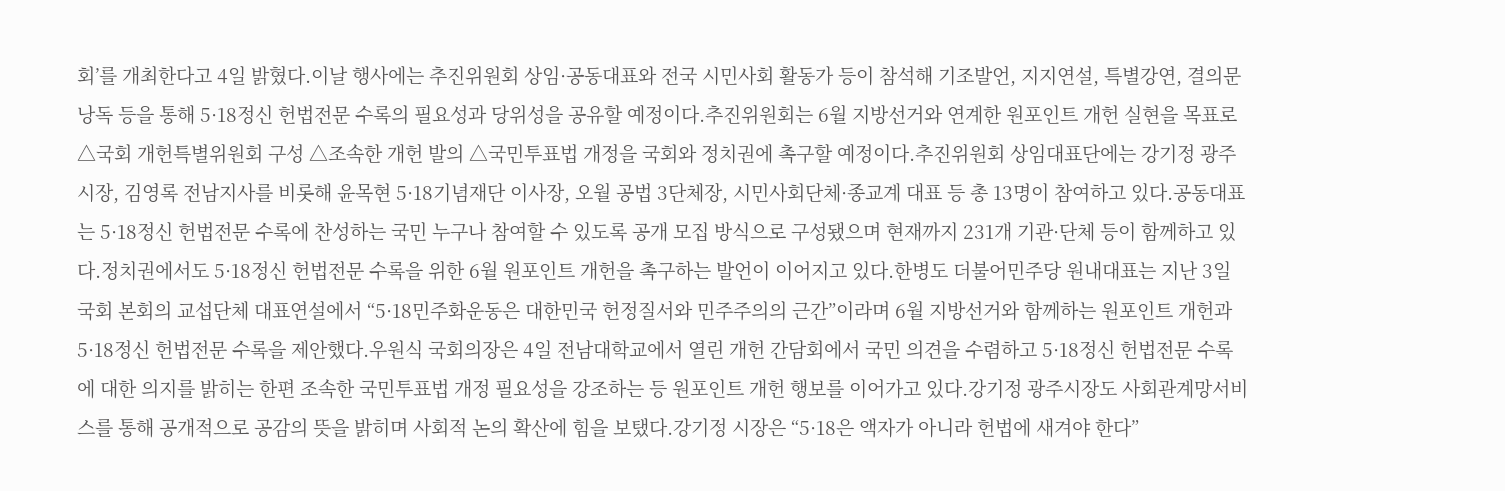회’를 개최한다고 4일 밝혔다.이날 행사에는 추진위원회 상임·공동대표와 전국 시민사회 활동가 등이 참석해 기조발언, 지지연설, 특별강연, 결의문 낭독 등을 통해 5·18정신 헌법전문 수록의 필요성과 당위성을 공유할 예정이다.추진위원회는 6월 지방선거와 연계한 원포인트 개헌 실현을 목표로 △국회 개헌특별위원회 구성 △조속한 개헌 발의 △국민투표법 개정을 국회와 정치권에 촉구할 예정이다.추진위원회 상임대표단에는 강기정 광주시장, 김영록 전남지사를 비롯해 윤목현 5·18기념재단 이사장, 오월 공법 3단체장, 시민사회단체·종교계 대표 등 총 13명이 참여하고 있다.공동대표는 5·18정신 헌법전문 수록에 찬성하는 국민 누구나 참여할 수 있도록 공개 모집 방식으로 구성됐으며 현재까지 231개 기관·단체 등이 함께하고 있다.정치권에서도 5·18정신 헌법전문 수록을 위한 6월 원포인트 개헌을 촉구하는 발언이 이어지고 있다.한병도 더불어민주당 원내대표는 지난 3일 국회 본회의 교섭단체 대표연설에서 “5·18민주화운동은 대한민국 헌정질서와 민주주의의 근간”이라며 6월 지방선거와 함께하는 원포인트 개헌과 5·18정신 헌법전문 수록을 제안했다.우원식 국회의장은 4일 전남대학교에서 열린 개헌 간담회에서 국민 의견을 수렴하고 5·18정신 헌법전문 수록에 대한 의지를 밝히는 한편 조속한 국민투표법 개정 필요성을 강조하는 등 원포인트 개헌 행보를 이어가고 있다.강기정 광주시장도 사회관계망서비스를 통해 공개적으로 공감의 뜻을 밝히며 사회적 논의 확산에 힘을 보탰다.강기정 시장은 “5·18은 액자가 아니라 헌법에 새겨야 한다”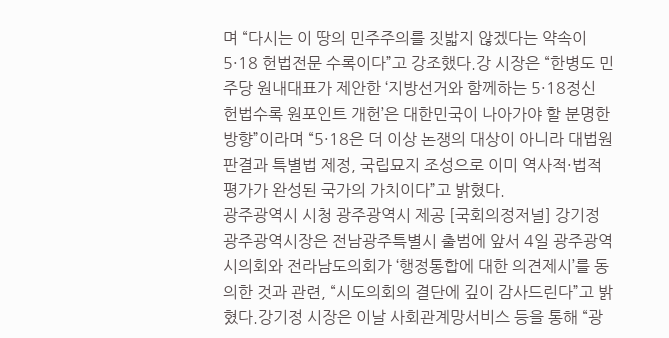며 “다시는 이 땅의 민주주의를 짓밟지 않겠다는 약속이 5·18 헌법전문 수록이다”고 강조했다.강 시장은 “한병도 민주당 원내대표가 제안한 ‘지방선거와 함께하는 5·18정신 헌법수록 원포인트 개헌’은 대한민국이 나아가야 할 분명한 방향”이라며 “5·18은 더 이상 논쟁의 대상이 아니라 대법원 판결과 특별법 제정, 국립묘지 조성으로 이미 역사적·법적 평가가 완성된 국가의 가치이다”고 밝혔다.
광주광역시 시청 광주광역시 제공 [국회의정저널] 강기정 광주광역시장은 전남광주특별시 출범에 앞서 4일 광주광역시의회와 전라남도의회가 ‘행정통합에 대한 의견제시’를 동의한 것과 관련, “시도의회의 결단에 깊이 감사드린다”고 밝혔다.강기정 시장은 이날 사회관계망서비스 등을 통해 “광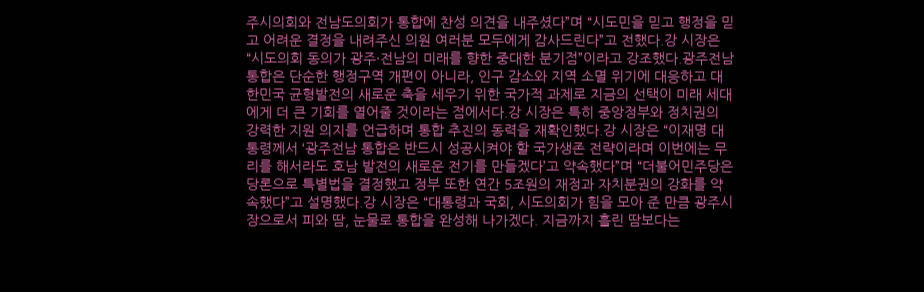주시의회와 전남도의회가 통합에 찬성 의견을 내주셨다”며 “시도민을 믿고 행정을 믿고 어려운 결정을 내려주신 의원 여러분 모두에게 감사드린다”고 전했다.강 시장은 “시도의회 동의가 광주·전남의 미래를 향한 중대한 분기점”이라고 강조했다.광주전남 통합은 단순한 행정구역 개편이 아니라, 인구 감소와 지역 소멸 위기에 대응하고 대한민국 균형발전의 새로운 축을 세우기 위한 국가적 과제로 지금의 선택이 미래 세대에게 더 큰 기회를 열어줄 것이라는 점에서다.강 시장은 특히 중앙정부와 정치권의 강력한 지원 의지를 언급하며 통합 추진의 동력을 재확인했다.강 시장은 “이재명 대통령께서 ‘광주전남 통합은 반드시 성공시켜야 할 국가생존 전략이라며 이번에는 무리를 해서라도 호남 발전의 새로운 전기를 만들겠다’고 약속했다”며 “더불어민주당은 당론으로 특별법을 결정했고 정부 또한 연간 5조원의 재정과 자치분권의 강화를 약속했다”고 설명했다.강 시장은 “대통령과 국회, 시도의회가 힘을 모아 준 만큼 광주시장으로서 피와 땀, 눈물로 통합을 완성해 나가겠다. 지금까지 흘린 땀보다는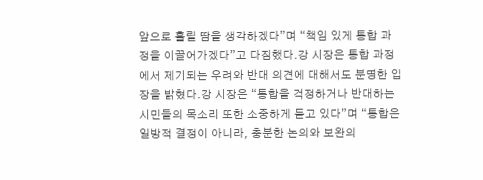앞으로 흘릴 땀을 생각하겠다”며 “책임 있게 통합 과정을 이끌어가겠다”고 다짐했다.강 시장은 통합 과정에서 제기되는 우려와 반대 의견에 대해서도 분명한 입장을 밝혔다.강 시장은 “통합을 걱정하거나 반대하는 시민들의 목소리 또한 소중하게 듣고 있다”며 “통합은 일방적 결정이 아니라, 충분한 논의와 보완의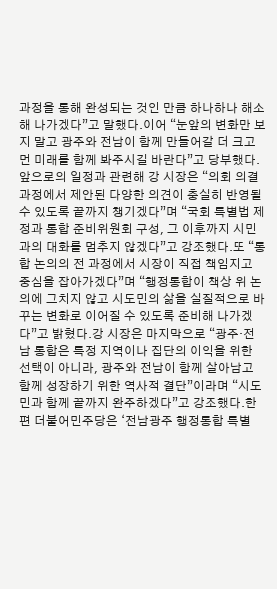과정을 통해 완성되는 것인 만큼 하나하나 해소해 나가겠다”고 말했다.이어 “눈앞의 변화만 보지 말고 광주와 전남이 함께 만들어갈 더 크고 먼 미래를 함께 봐주시길 바란다”고 당부했다.앞으로의 일정과 관련해 강 시장은 “의회 의결 과정에서 제안된 다양한 의견이 충실히 반영될 수 있도록 끝까지 챙기겠다”며 “국회 특별법 제정과 통합 준비위원회 구성, 그 이후까지 시민과의 대화를 멈추지 않겠다”고 강조했다.또 “통합 논의의 전 과정에서 시장이 직접 책임지고 중심을 잡아가겠다”며 “행정통합이 책상 위 논의에 그치지 않고 시도민의 삶을 실질적으로 바꾸는 변화로 이어질 수 있도록 준비해 나가겠다”고 밝혔다.강 시장은 마지막으로 “광주·전남 통합은 특정 지역이나 집단의 이익을 위한 선택이 아니라, 광주와 전남이 함께 살아남고 함께 성장하기 위한 역사적 결단”이라며 “시도민과 함께 끝까지 완주하겠다”고 강조했다.한편 더불어민주당은 ‘전남광주 행정통합 특별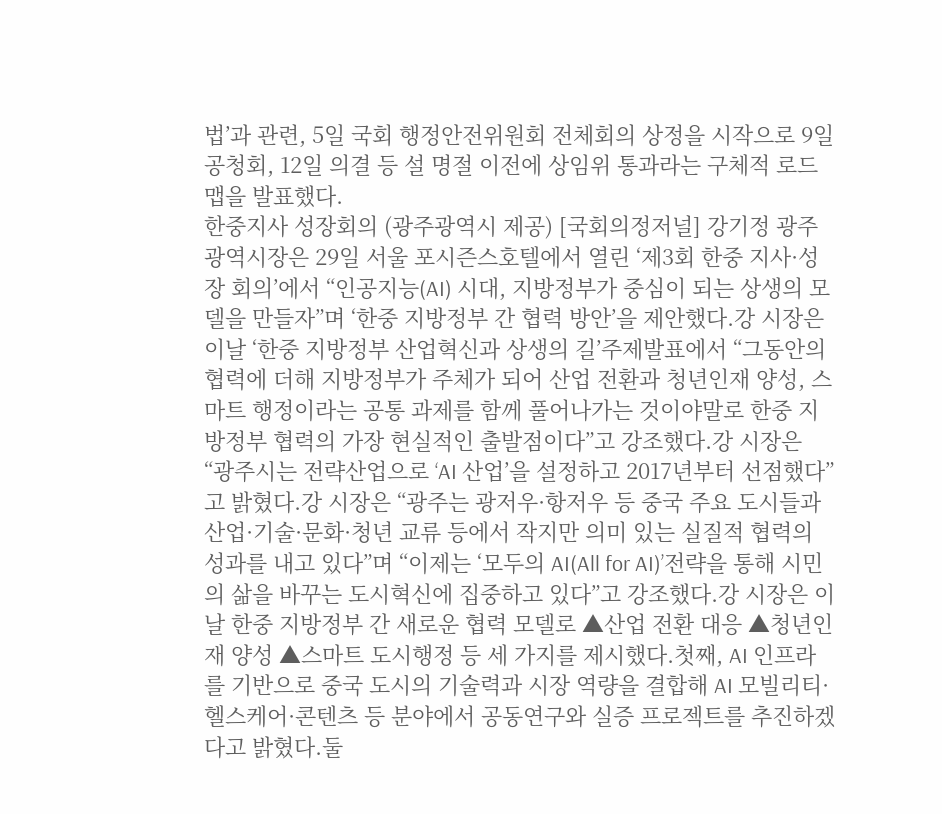법’과 관련, 5일 국회 행정안전위원회 전체회의 상정을 시작으로 9일 공청회, 12일 의결 등 설 명절 이전에 상임위 통과라는 구체적 로드맵을 발표했다.
한중지사 성장회의 (광주광역시 제공) [국회의정저널] 강기정 광주광역시장은 29일 서울 포시즌스호텔에서 열린 ‘제3회 한중 지사·성장 회의’에서 “인공지능(AI) 시대, 지방정부가 중심이 되는 상생의 모델을 만들자”며 ‘한중 지방정부 간 협력 방안’을 제안했다.강 시장은 이날 ‘한중 지방정부 산업혁신과 상생의 길’주제발표에서 “그동안의 협력에 더해 지방정부가 주체가 되어 산업 전환과 청년인재 양성, 스마트 행정이라는 공통 과제를 함께 풀어나가는 것이야말로 한중 지방정부 협력의 가장 현실적인 출발점이다”고 강조했다.강 시장은 “광주시는 전략산업으로 ‘AI 산업’을 설정하고 2017년부터 선점했다”고 밝혔다.강 시장은 “광주는 광저우·항저우 등 중국 주요 도시들과 산업·기술·문화·청년 교류 등에서 작지만 의미 있는 실질적 협력의 성과를 내고 있다”며 “이제는 ‘모두의 AI(All for AI)’전략을 통해 시민의 삶을 바꾸는 도시혁신에 집중하고 있다”고 강조했다.강 시장은 이날 한중 지방정부 간 새로운 협력 모델로 ▲산업 전환 대응 ▲청년인재 양성 ▲스마트 도시행정 등 세 가지를 제시했다.첫째, AI 인프라를 기반으로 중국 도시의 기술력과 시장 역량을 결합해 AI 모빌리티·헬스케어·콘텐츠 등 분야에서 공동연구와 실증 프로젝트를 추진하겠다고 밝혔다.둘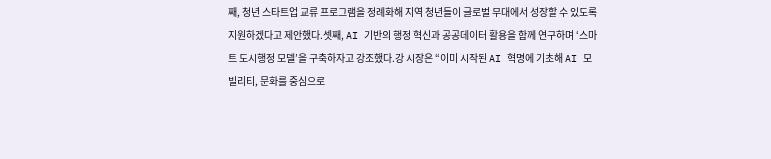째, 청년 스타트업 교류 프로그램을 정례화해 지역 청년들이 글로벌 무대에서 성장할 수 있도록 지원하겠다고 제안했다.셋째, AI 기반의 행정 혁신과 공공데이터 활용을 함께 연구하며 ‘스마트 도시행정 모델’을 구축하자고 강조했다.강 시장은 “이미 시작된 AI 혁명에 기초해 AI 모빌리티, 문화를 중심으로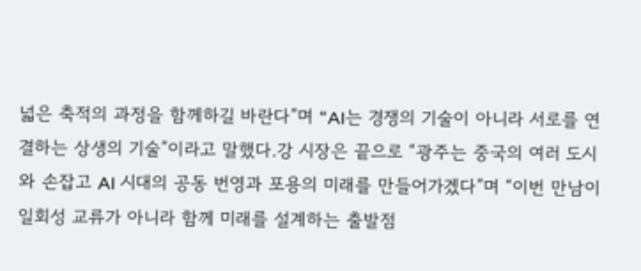넓은 축적의 과정을 함께하길 바란다”며 “AI는 경쟁의 기술이 아니라 서로를 연결하는 상생의 기술”이라고 말했다.강 시장은 끝으로 “광주는 중국의 여러 도시와 손잡고 AI 시대의 공동 번영과 포용의 미래를 만들어가겠다”며 “이번 만남이 일회성 교류가 아니라 함께 미래를 설계하는 출발점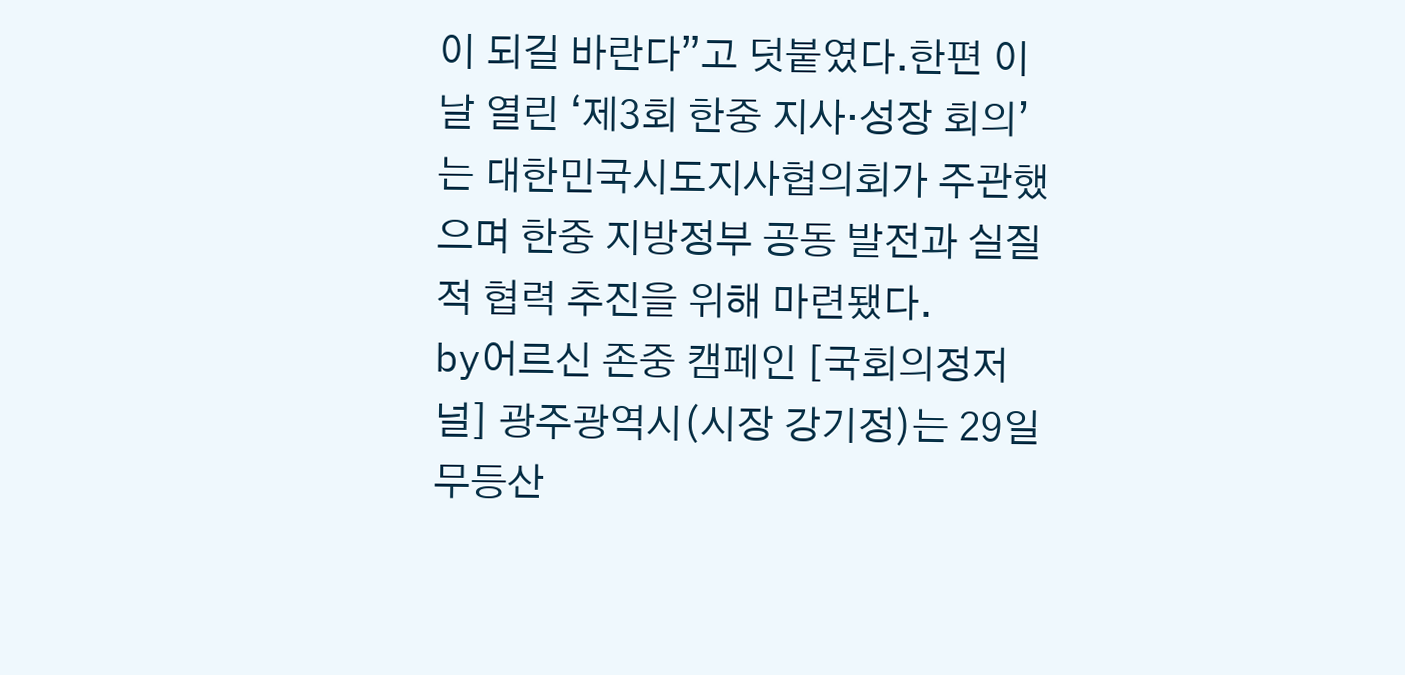이 되길 바란다”고 덧붙였다.한편 이날 열린 ‘제3회 한중 지사·성장 회의’는 대한민국시도지사협의회가 주관했으며 한중 지방정부 공동 발전과 실질적 협력 추진을 위해 마련됐다.
by어르신 존중 캠페인 [국회의정저널] 광주광역시(시장 강기정)는 29일 무등산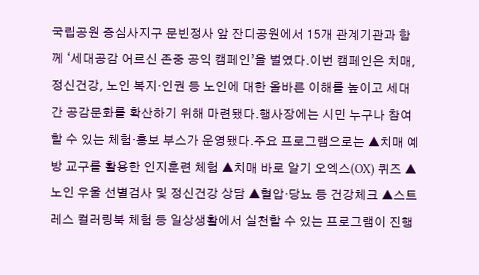국립공원 증심사지구 문빈정사 앞 잔디공원에서 15개 관계기관과 함께 ‘세대공감 어르신 존중 공익 캠페인’을 벌였다.이번 캠페인은 치매, 정신건강, 노인 복지·인권 등 노인에 대한 올바른 이해를 높이고 세대 간 공감문화를 확산하기 위해 마련됐다.행사장에는 시민 누구나 참여할 수 있는 체험·홍보 부스가 운영됐다.주요 프로그램으로는 ▲치매 예방 교구를 활용한 인지훈련 체험 ▲치매 바로 알기 오엑스(OX) 퀴즈 ▲노인 우울 선별검사 및 정신건강 상담 ▲혈압·당뇨 등 건강체크 ▲스트레스 컬러링북 체험 등 일상생활에서 실천할 수 있는 프로그램이 진행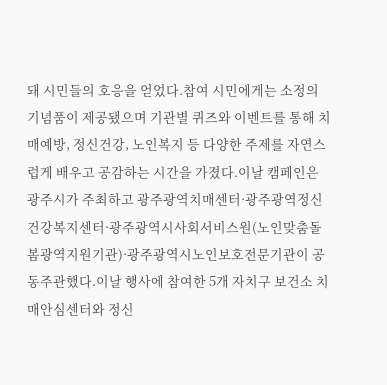돼 시민들의 호응을 얻었다.참여 시민에게는 소정의 기념품이 제공됐으며 기관별 퀴즈와 이벤트를 통해 치매예방, 정신건강, 노인복지 등 다양한 주제를 자연스럽게 배우고 공감하는 시간을 가졌다.이날 캠페인은 광주시가 주최하고 광주광역치매센터·광주광역정신건강복지센터·광주광역시사회서비스원(노인맞춤돌봄광역지원기관)·광주광역시노인보호전문기관이 공동주관했다.이날 행사에 참여한 5개 자치구 보건소 치매안심센터와 정신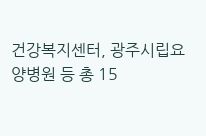건강복지센터, 광주시립요양병원 등 총 15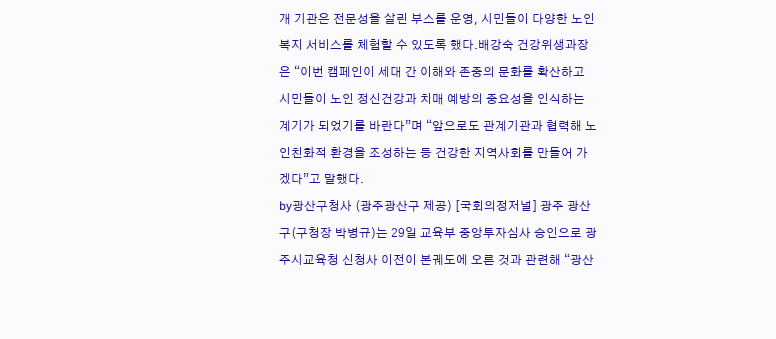개 기관은 전문성을 살린 부스를 운영, 시민들이 다양한 노인복지 서비스를 체험할 수 있도록 했다.배강숙 건강위생과장은 “이번 캠페인이 세대 간 이해와 존중의 문화를 확산하고 시민들이 노인 정신건강과 치매 예방의 중요성을 인식하는 계기가 되었기를 바란다”며 “앞으로도 관계기관과 협력해 노인친화적 환경을 조성하는 등 건강한 지역사회를 만들어 가겠다”고 말했다.
by광산구청사 (광주광산구 제공) [국회의정저널] 광주 광산구(구청장 박병규)는 29일 교육부 중앙투자심사 승인으로 광주시교육청 신청사 이전이 본궤도에 오른 것과 관련해 “광산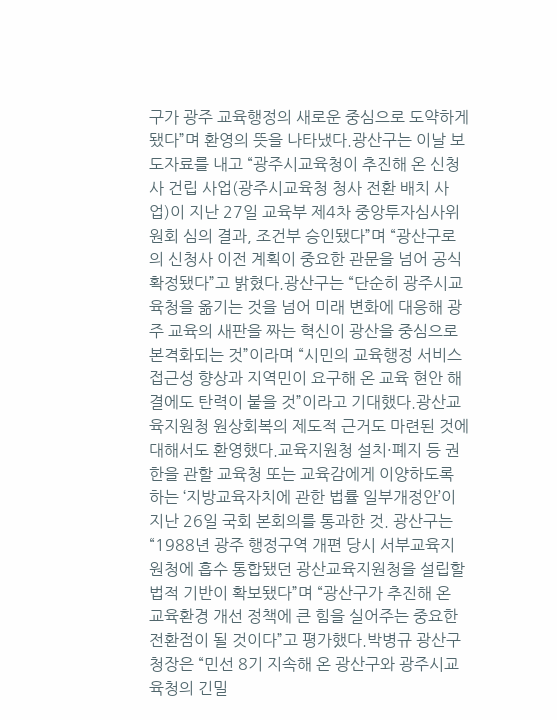구가 광주 교육행정의 새로운 중심으로 도약하게 됐다”며 환영의 뜻을 나타냈다.광산구는 이날 보도자료를 내고 “광주시교육청이 추진해 온 신청사 건립 사업(광주시교육청 청사 전환 배치 사업)이 지난 27일 교육부 제4차 중앙투자심사위원회 심의 결과, 조건부 승인됐다”며 “광산구로의 신청사 이전 계획이 중요한 관문을 넘어 공식 확정됐다”고 밝혔다.광산구는 “단순히 광주시교육청을 옮기는 것을 넘어 미래 변화에 대응해 광주 교육의 새판을 짜는 혁신이 광산을 중심으로 본격화되는 것”이라며 “시민의 교육행정 서비스 접근성 향상과 지역민이 요구해 온 교육 현안 해결에도 탄력이 붙을 것”이라고 기대했다.광산교육지원청 원상회복의 제도적 근거도 마련된 것에 대해서도 환영했다.교육지원청 설치·폐지 등 권한을 관할 교육청 또는 교육감에게 이양하도록 하는 ‘지방교육자치에 관한 법률 일부개정안’이 지난 26일 국회 본회의를 통과한 것. 광산구는 “1988년 광주 행정구역 개편 당시 서부교육지원청에 흡수 통합됐던 광산교육지원청을 설립할 법적 기반이 확보됐다”며 “광산구가 추진해 온 교육환경 개선 정책에 큰 힘을 실어주는 중요한 전환점이 될 것이다”고 평가했다.박병규 광산구청장은 “민선 8기 지속해 온 광산구와 광주시교육청의 긴밀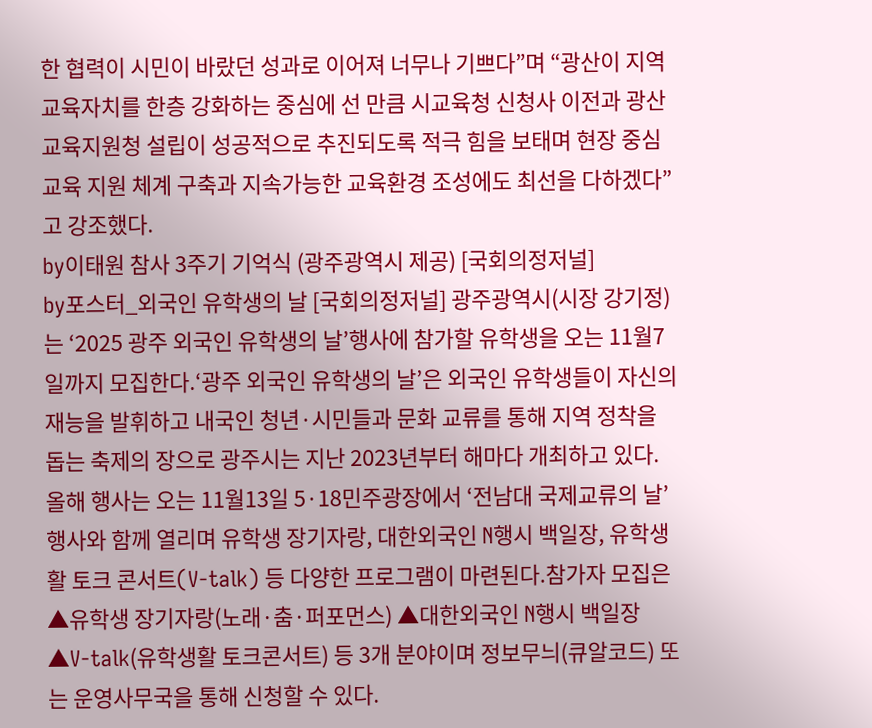한 협력이 시민이 바랐던 성과로 이어져 너무나 기쁘다”며 “광산이 지역 교육자치를 한층 강화하는 중심에 선 만큼 시교육청 신청사 이전과 광산교육지원청 설립이 성공적으로 추진되도록 적극 힘을 보태며 현장 중심 교육 지원 체계 구축과 지속가능한 교육환경 조성에도 최선을 다하겠다”고 강조했다.
by이태원 참사 3주기 기억식 (광주광역시 제공) [국회의정저널]
by포스터_외국인 유학생의 날 [국회의정저널] 광주광역시(시장 강기정)는 ‘2025 광주 외국인 유학생의 날’행사에 참가할 유학생을 오는 11월7일까지 모집한다.‘광주 외국인 유학생의 날’은 외국인 유학생들이 자신의 재능을 발휘하고 내국인 청년·시민들과 문화 교류를 통해 지역 정착을 돕는 축제의 장으로 광주시는 지난 2023년부터 해마다 개최하고 있다.올해 행사는 오는 11월13일 5·18민주광장에서 ‘전남대 국제교류의 날’행사와 함께 열리며 유학생 장기자랑, 대한외국인 N행시 백일장, 유학생활 토크 콘서트(V-talk) 등 다양한 프로그램이 마련된다.참가자 모집은 ▲유학생 장기자랑(노래·춤·퍼포먼스) ▲대한외국인 N행시 백일장 ▲V-talk(유학생활 토크콘서트) 등 3개 분야이며 정보무늬(큐알코드) 또는 운영사무국을 통해 신청할 수 있다.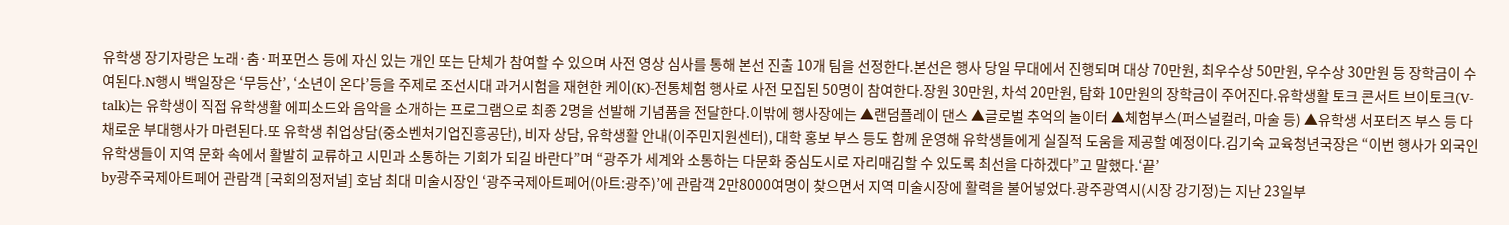유학생 장기자랑은 노래·춤·퍼포먼스 등에 자신 있는 개인 또는 단체가 참여할 수 있으며 사전 영상 심사를 통해 본선 진출 10개 팀을 선정한다.본선은 행사 당일 무대에서 진행되며 대상 70만원, 최우수상 50만원, 우수상 30만원 등 장학금이 수여된다.N행시 백일장은 ‘무등산’, ‘소년이 온다’등을 주제로 조선시대 과거시험을 재현한 케이(K)-전통체험 행사로 사전 모집된 50명이 참여한다.장원 30만원, 차석 20만원, 탐화 10만원의 장학금이 주어진다.유학생활 토크 콘서트 브이토크(V-talk)는 유학생이 직접 유학생활 에피소드와 음악을 소개하는 프로그램으로 최종 2명을 선발해 기념품을 전달한다.이밖에 행사장에는 ▲랜덤플레이 댄스 ▲글로벌 추억의 놀이터 ▲체험부스(퍼스널컬러, 마술 등) ▲유학생 서포터즈 부스 등 다채로운 부대행사가 마련된다.또 유학생 취업상담(중소벤처기업진흥공단), 비자 상담, 유학생활 안내(이주민지원센터), 대학 홍보 부스 등도 함께 운영해 유학생들에게 실질적 도움을 제공할 예정이다.김기숙 교육청년국장은 “이번 행사가 외국인 유학생들이 지역 문화 속에서 활발히 교류하고 시민과 소통하는 기회가 되길 바란다”며 “광주가 세계와 소통하는 다문화 중심도시로 자리매김할 수 있도록 최선을 다하겠다”고 말했다.‘끝’
by광주국제아트페어 관람객 [국회의정저널] 호남 최대 미술시장인 ‘광주국제아트페어(아트:광주)’에 관람객 2만8000여명이 찾으면서 지역 미술시장에 활력을 불어넣었다.광주광역시(시장 강기정)는 지난 23일부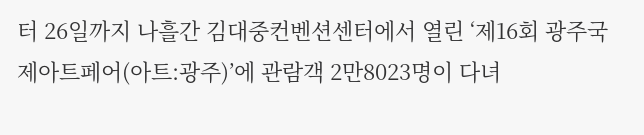터 26일까지 나흘간 김대중컨벤션센터에서 열린 ‘제16회 광주국제아트페어(아트:광주)’에 관람객 2만8023명이 다녀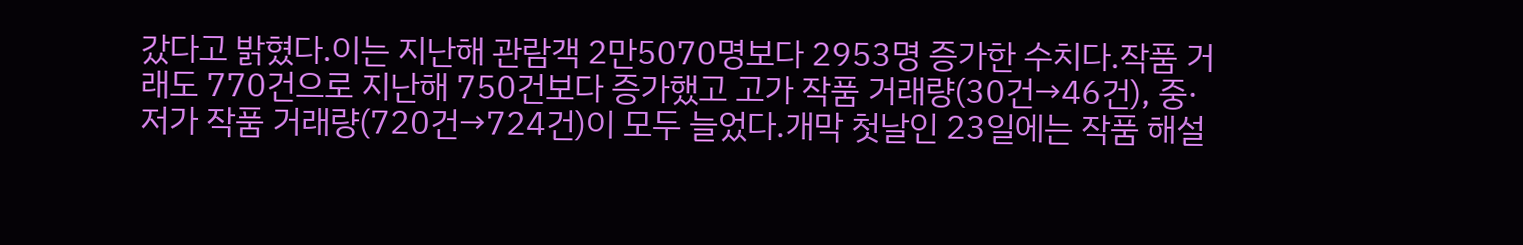갔다고 밝혔다.이는 지난해 관람객 2만5070명보다 2953명 증가한 수치다.작품 거래도 770건으로 지난해 750건보다 증가했고 고가 작품 거래량(30건→46건), 중·저가 작품 거래량(720건→724건)이 모두 늘었다.개막 첫날인 23일에는 작품 해설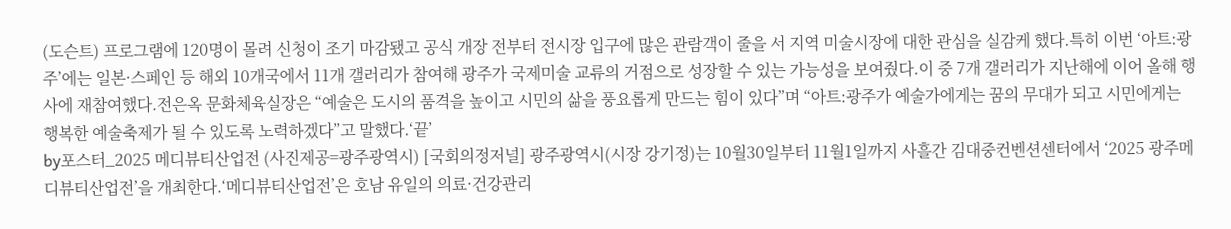(도슨트) 프로그램에 120명이 몰려 신청이 조기 마감됐고 공식 개장 전부터 전시장 입구에 많은 관람객이 줄을 서 지역 미술시장에 대한 관심을 실감케 했다.특히 이번 ‘아트:광주’에는 일본·스페인 등 해외 10개국에서 11개 갤러리가 참여해 광주가 국제미술 교류의 거점으로 성장할 수 있는 가능성을 보여줬다.이 중 7개 갤러리가 지난해에 이어 올해 행사에 재참여했다.전은옥 문화체육실장은 “예술은 도시의 품격을 높이고 시민의 삶을 풍요롭게 만드는 힘이 있다”며 “아트:광주가 예술가에게는 꿈의 무대가 되고 시민에게는 행복한 예술축제가 될 수 있도록 노력하겠다”고 말했다.‘끝’
by포스터_2025 메디뷰티산업전 (사진제공=광주광역시) [국회의정저널] 광주광역시(시장 강기정)는 10월30일부터 11월1일까지 사흘간 김대중컨벤션센터에서 ‘2025 광주메디뷰티산업전’을 개최한다.‘메디뷰티산업전’은 호남 유일의 의료·건강관리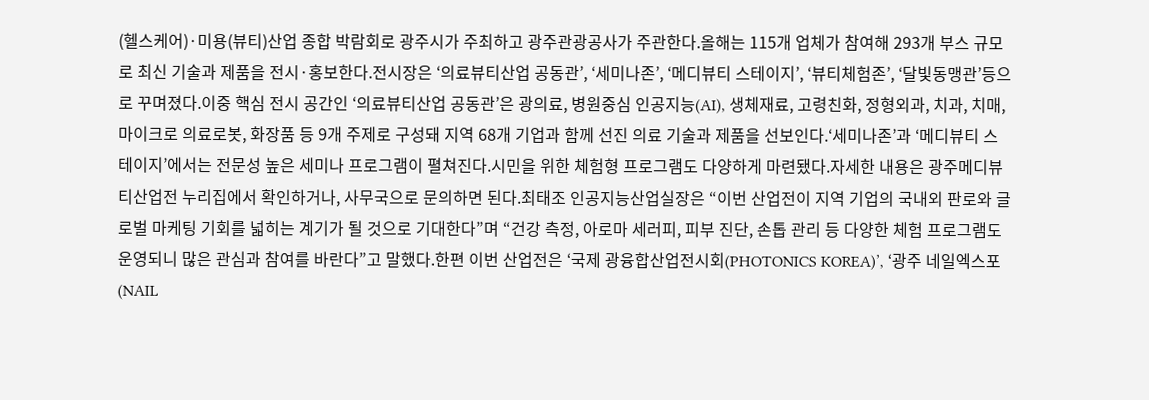(헬스케어)·미용(뷰티)산업 종합 박람회로 광주시가 주최하고 광주관광공사가 주관한다.올해는 115개 업체가 참여해 293개 부스 규모로 최신 기술과 제품을 전시·홍보한다.전시장은 ‘의료뷰티산업 공동관’, ‘세미나존’, ‘메디뷰티 스테이지’, ‘뷰티체험존’, ‘달빛동맹관’등으로 꾸며졌다.이중 핵심 전시 공간인 ‘의료뷰티산업 공동관’은 광의료, 병원중심 인공지능(AI), 생체재료, 고령친화, 정형외과, 치과, 치매, 마이크로 의료로봇, 화장품 등 9개 주제로 구성돼 지역 68개 기업과 함께 선진 의료 기술과 제품을 선보인다.‘세미나존’과 ‘메디뷰티 스테이지’에서는 전문성 높은 세미나 프로그램이 펼쳐진다.시민을 위한 체험형 프로그램도 다양하게 마련됐다.자세한 내용은 광주메디뷰티산업전 누리집에서 확인하거나, 사무국으로 문의하면 된다.최태조 인공지능산업실장은 “이번 산업전이 지역 기업의 국내외 판로와 글로벌 마케팅 기회를 넓히는 계기가 될 것으로 기대한다”며 “건강 측정, 아로마 세러피, 피부 진단, 손톱 관리 등 다양한 체험 프로그램도 운영되니 많은 관심과 참여를 바란다”고 말했다.한편 이번 산업전은 ‘국제 광융합산업전시회(PHOTONICS KOREA)’, ‘광주 네일엑스포(NAIL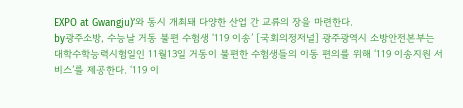EXPO at Gwangju)’와 동시 개최돼 다양한 산업 간 교류의 장을 마련한다.
by광주소방, 수능날 거동 불편 수험생 ‘119 이송’ [국회의정저널] 광주광역시 소방안전본부는 대학수학능력시험일인 11월13일 거동이 불편한 수험생들의 이동 편의를 위해 ‘119 이송지원 서비스’를 제공한다. ‘119 이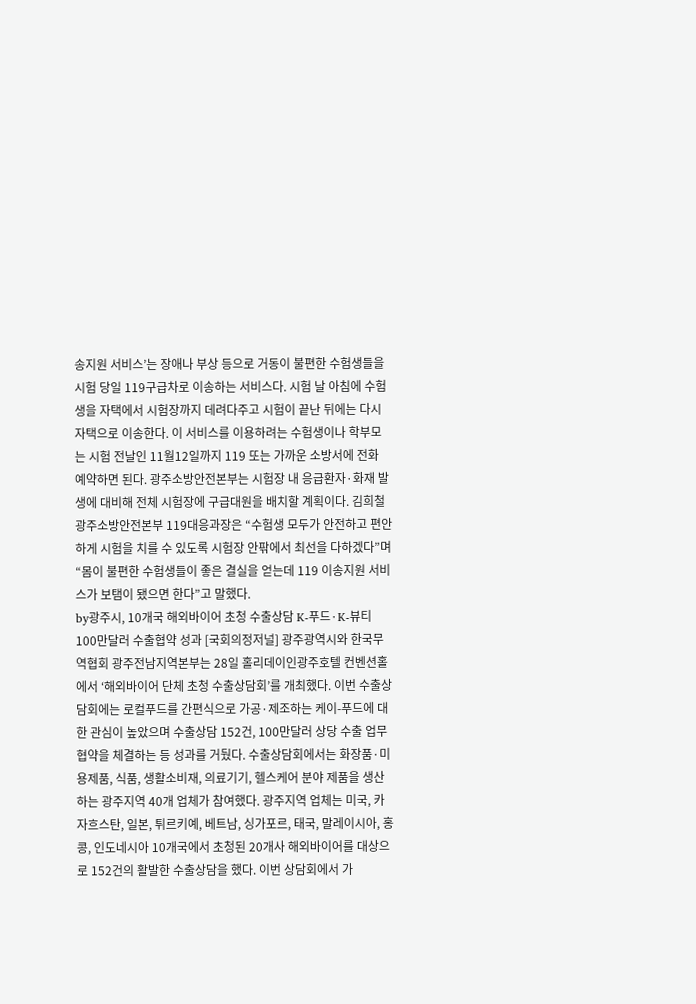송지원 서비스’는 장애나 부상 등으로 거동이 불편한 수험생들을 시험 당일 119구급차로 이송하는 서비스다. 시험 날 아침에 수험생을 자택에서 시험장까지 데려다주고 시험이 끝난 뒤에는 다시 자택으로 이송한다. 이 서비스를 이용하려는 수험생이나 학부모는 시험 전날인 11월12일까지 119 또는 가까운 소방서에 전화 예약하면 된다. 광주소방안전본부는 시험장 내 응급환자·화재 발생에 대비해 전체 시험장에 구급대원을 배치할 계획이다. 김희철 광주소방안전본부 119대응과장은 “수험생 모두가 안전하고 편안하게 시험을 치를 수 있도록 시험장 안팎에서 최선을 다하겠다”며 “몸이 불편한 수험생들이 좋은 결실을 얻는데 119 이송지원 서비스가 보탬이 됐으면 한다”고 말했다.
by광주시, 10개국 해외바이어 초청 수출상담 K-푸드·K-뷰티 100만달러 수출협약 성과 [국회의정저널] 광주광역시와 한국무역협회 광주전남지역본부는 28일 홀리데이인광주호텔 컨벤션홀에서 ‘해외바이어 단체 초청 수출상담회’를 개최했다. 이번 수출상담회에는 로컬푸드를 간편식으로 가공·제조하는 케이-푸드에 대한 관심이 높았으며 수출상담 152건, 100만달러 상당 수출 업무협약을 체결하는 등 성과를 거뒀다. 수출상담회에서는 화장품·미용제품, 식품, 생활소비재, 의료기기, 헬스케어 분야 제품을 생산하는 광주지역 40개 업체가 참여했다. 광주지역 업체는 미국, 카자흐스탄, 일본, 튀르키예, 베트남, 싱가포르, 태국, 말레이시아, 홍콩, 인도네시아 10개국에서 초청된 20개사 해외바이어를 대상으로 152건의 활발한 수출상담을 했다. 이번 상담회에서 가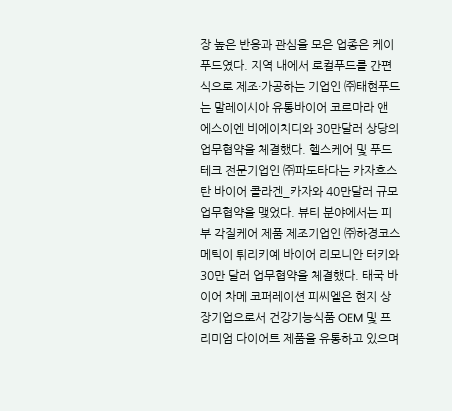장 높은 반응과 관심을 모은 업종은 케이 푸드였다. 지역 내에서 로컬푸드를 간편식으로 제조·가공하는 기업인 ㈜태현푸드는 말레이시아 유통바이어 코르마라 앤 에스이엔 비에이치디와 30만달러 상당의 업무협약을 체결했다. 헬스케어 및 푸드테크 전문기업인 ㈜파도타다는 카자흐스탄 바이어 콜라겐_카자와 40만달러 규모 업무협약을 맺었다. 뷰티 분야에서는 피부 각질케어 제품 제조기업인 ㈜하경코스메틱이 튀리키예 바이어 리모니안 터키와 30만 달러 업무협약을 체결했다. 태국 바이어 차메 코퍼레이션 피씨엘은 현지 상장기업으로서 건강기능식품 OEM 및 프리미엄 다이어트 제품을 유통하고 있으며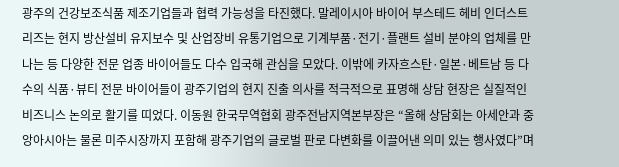광주의 건강보조식품 제조기업들과 협력 가능성을 타진했다. 말레이시아 바이어 부스테드 헤비 인더스트리즈는 현지 방산설비 유지보수 및 산업장비 유통기업으로 기계부품·전기·플랜트 설비 분야의 업체를 만나는 등 다양한 전문 업종 바이어들도 다수 입국해 관심을 모았다. 이밖에 카자흐스탄·일본·베트남 등 다수의 식품·뷰티 전문 바이어들이 광주기업의 현지 진출 의사를 적극적으로 표명해 상담 현장은 실질적인 비즈니스 논의로 활기를 띠었다. 이동원 한국무역협회 광주전남지역본부장은 “올해 상담회는 아세안과 중앙아시아는 물론 미주시장까지 포함해 광주기업의 글로벌 판로 다변화를 이끌어낸 의미 있는 행사였다”며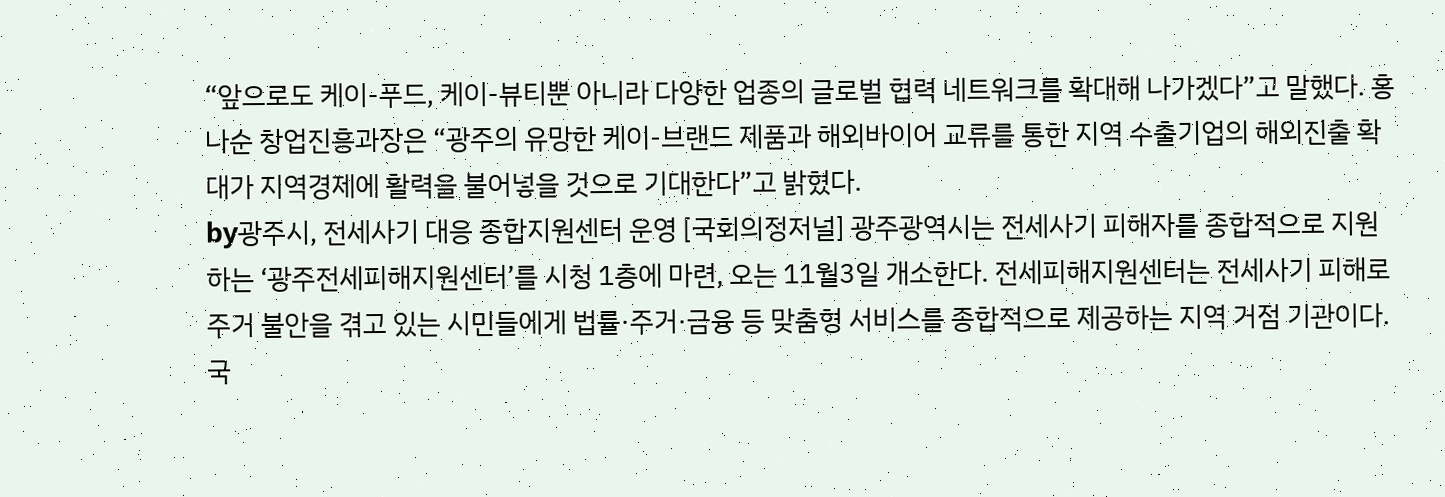“앞으로도 케이-푸드, 케이-뷰티뿐 아니라 다양한 업종의 글로벌 협력 네트워크를 확대해 나가겠다”고 말했다. 홍나순 창업진흥과장은 “광주의 유망한 케이-브랜드 제품과 해외바이어 교류를 통한 지역 수출기업의 해외진출 확대가 지역경제에 활력을 불어넣을 것으로 기대한다”고 밝혔다.
by광주시, 전세사기 대응 종합지원센터 운영 [국회의정저널] 광주광역시는 전세사기 피해자를 종합적으로 지원하는 ‘광주전세피해지원센터’를 시청 1층에 마련, 오는 11월3일 개소한다. 전세피해지원센터는 전세사기 피해로 주거 불안을 겪고 있는 시민들에게 법률·주거·금융 등 맞춤형 서비스를 종합적으로 제공하는 지역 거점 기관이다. 국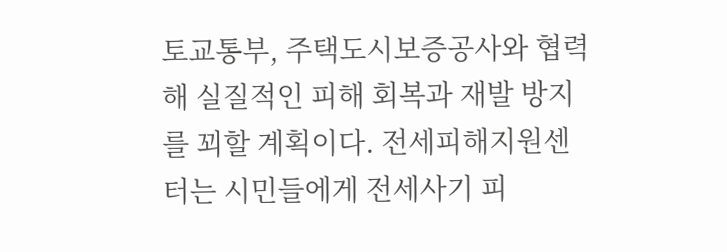토교통부, 주택도시보증공사와 협력해 실질적인 피해 회복과 재발 방지를 꾀할 계획이다. 전세피해지원센터는 시민들에게 전세사기 피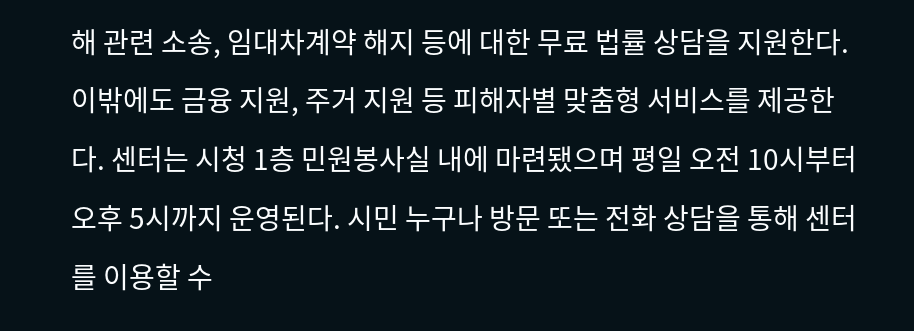해 관련 소송, 임대차계약 해지 등에 대한 무료 법률 상담을 지원한다. 이밖에도 금융 지원, 주거 지원 등 피해자별 맞춤형 서비스를 제공한다. 센터는 시청 1층 민원봉사실 내에 마련됐으며 평일 오전 10시부터 오후 5시까지 운영된다. 시민 누구나 방문 또는 전화 상담을 통해 센터를 이용할 수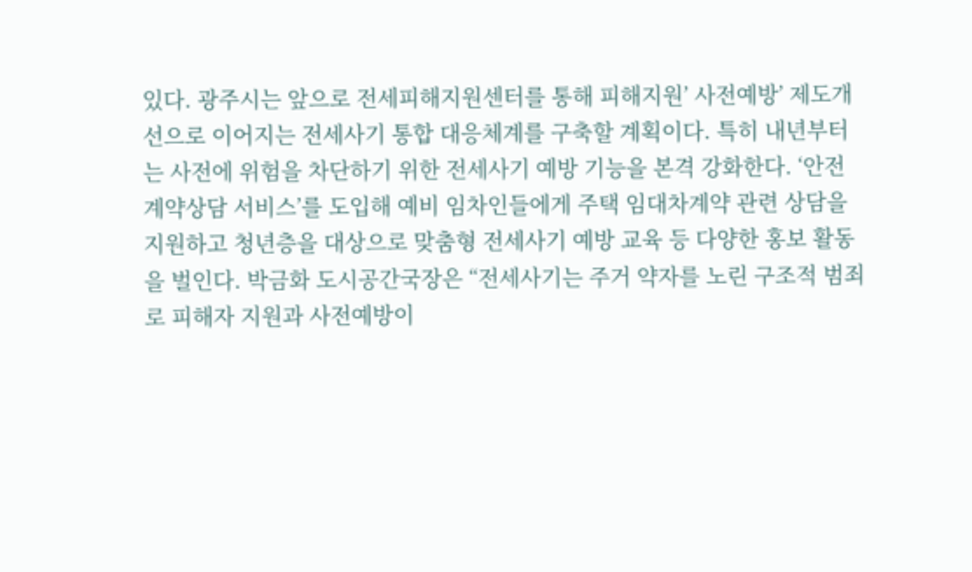있다. 광주시는 앞으로 전세피해지원센터를 통해 피해지원’ 사전예방’ 제도개선으로 이어지는 전세사기 통합 대응체계를 구축할 계획이다. 특히 내년부터는 사전에 위험을 차단하기 위한 전세사기 예방 기능을 본격 강화한다. ‘안전계약상담 서비스’를 도입해 예비 임차인들에게 주택 임대차계약 관련 상담을 지원하고 청년층을 대상으로 맞춤형 전세사기 예방 교육 등 다양한 홍보 활동을 벌인다. 박금화 도시공간국장은 “전세사기는 주거 약자를 노린 구조적 범죄로 피해자 지원과 사전예방이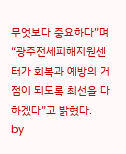무엇보다 중요하다”며 “광주전세피해지원센터가 회복과 예방의 거점이 되도록 최선을 다하겠다”고 밝혔다.
by